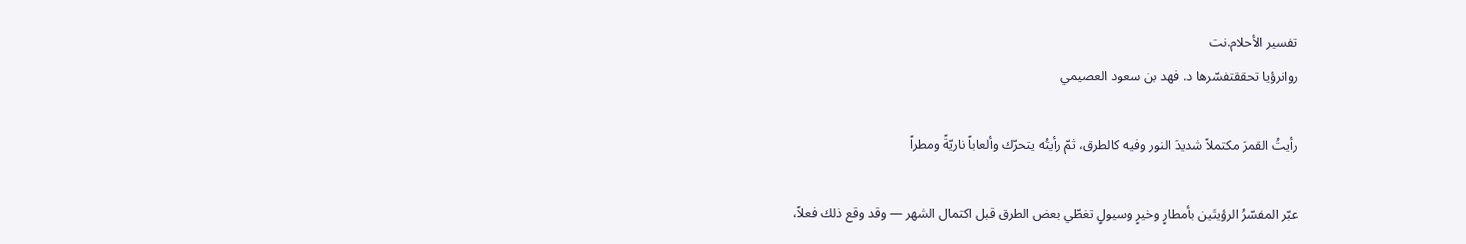تفسير الأحلام.نت
روانرؤيا تحققتفسّرها د. فهد بن سعود العصيمي

رأيتُ القمرَ مكتملاً شديدَ النور وفيه كالطرق، ثمّ رأيتُه يتحرّك وألعاباً ناريّةً ومطراً

عبّر المفسّرُ الرؤيتَين بأمطارٍ وخيرٍ وسيولٍ تغطّي بعض الطرق قبل اكتمال الشهر — وقد وقع ذلك فعلاً،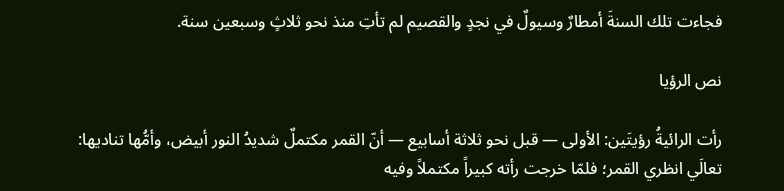فجاءت تلك السنةَ أمطارٌ وسيولٌ في نجدٍ والقصيم لم تأتِ منذ نحو ثلاثٍ وسبعين سنة.

نص الرؤيا

رأت الرائيةُ رؤيتَين: الأولى — قبل نحو ثلاثة أسابيع — أنّ القمر مكتملٌ شديدُ النور أبيض، وأمُّها تناديها: تعالَي انظري القمر؛ فلمّا خرجت رأته كبيراً مكتملاً وفيه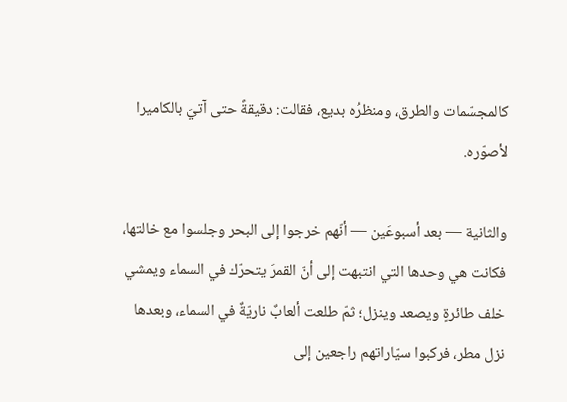كالمجسّمات والطرق، ومنظرُه بديع، فقالت: دقيقةً حتى آتيَ بالكاميرا لأصوّره.

والثانية — بعد أسبوعَين — أنّهم خرجوا إلى البحر وجلسوا مع خالتها، فكانت هي وحدها التي انتبهت إلى أنّ القمرَ يتحرّك في السماء ويمشي خلف طائرةٍ ويصعد وينزل؛ ثمّ طلعت ألعابٌ ناريّةٌ في السماء، وبعدها نزل مطر، فركبوا سيّاراتهم راجعين إلى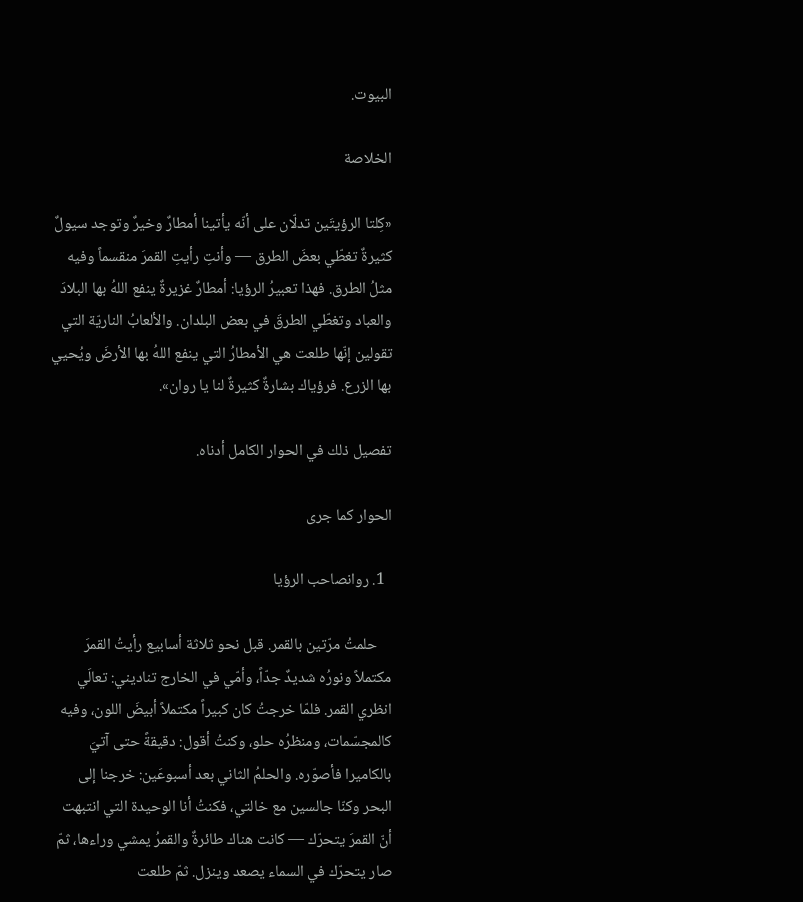البيوت.

الخلاصة

«كِلتا الرؤيتَين تدلّان على أنّه يأتينا أمطارٌ وخيرٌ وتوجد سيولٌ كثيرةٌ تغطّي بعضَ الطرق — وأنتِ رأيتِ القمرَ منقسماً وفيه مثلُ الطرق. فهذا تعبيرُ الرؤيا: أمطارٌ غزيرةٌ ينفع اللهُ بها البلادَ والعباد وتغطّي الطرقَ في بعض البلدان. والألعابُ الناريّة التي تقولين إنّها طلعت هي الأمطارُ التي ينفع اللهُ بها الأرضَ ويُحيي بها الزرع. فرؤياك بشارةٌ كثيرةٌ لنا يا روان».

تفصيل ذلك في الحوار الكامل أدناه.

الحوار كما جرى

  1. روانصاحب الرؤيا

    حلمتُ مرّتين بالقمر. قبل نحو ثلاثة أسابيع رأيتُ القمرَ مكتملاً ونورُه شديدٌ جدّاً، وأمّي في الخارج تناديني: تعالَي انظري القمر. فلمّا خرجتُ كان كبيراً مكتملاً أبيضَ اللون، وفيه كالمجسّمات، ومنظرُه حلو، وكنتُ أقول: دقيقةً حتى آتيَ بالكاميرا فأصوّره. والحلمُ الثاني بعد أسبوعَين: خرجنا إلى البحر وكنّا جالسين مع خالتي، فكنتُ أنا الوحيدة التي انتبهت أنّ القمرَ يتحرّك — كانت هناك طائرةٌ والقمرُ يمشي وراءها، ثمّ صار يتحرّك في السماء يصعد وينزل. ثمّ طلعت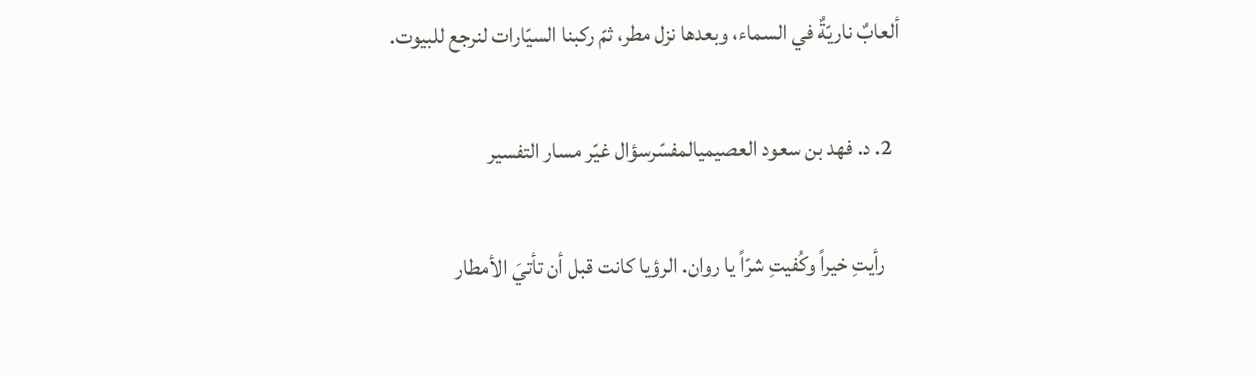ألعابٌ ناريّةٌ في السماء، وبعدها نزل مطر، ثمّ ركبنا السيّارات لنرجع للبيوت.

  2. د. فهد بن سعود العصيميالمفسّرسؤال غيّر مسار التفسير

    رأيتِ خيراً وكُفيتِ شرّاً يا روان. الرؤيا كانت قبل أن تأتيَ الأمطار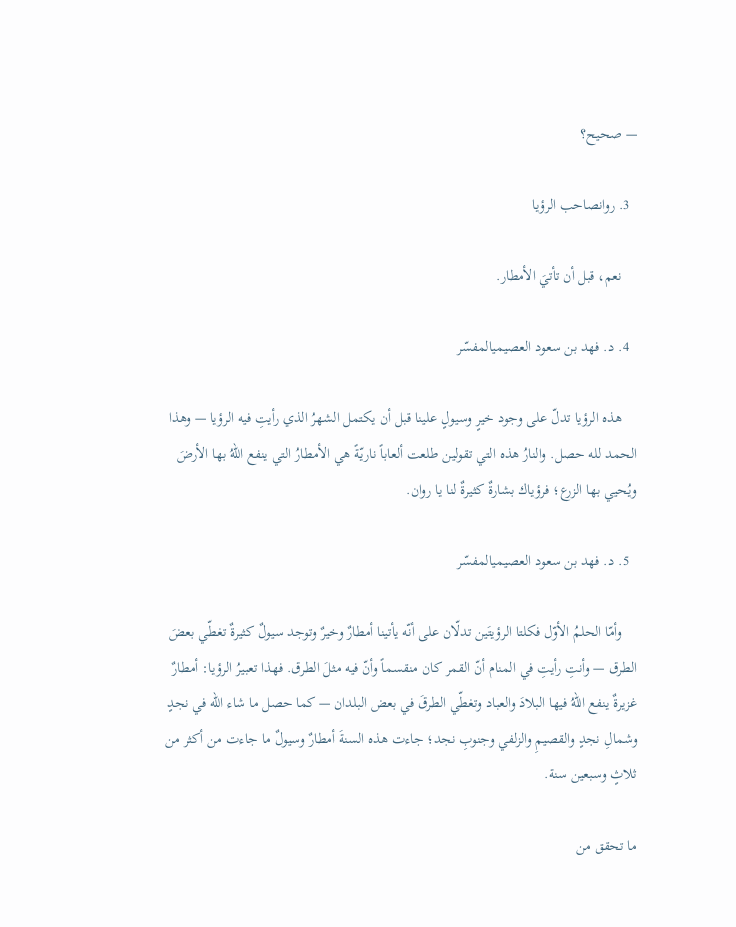— صحيح؟

  3. روانصاحب الرؤيا

    نعم، قبل أن تأتيَ الأمطار.

  4. د. فهد بن سعود العصيميالمفسّر

    هذه الرؤيا تدلّ على وجود خيرٍ وسيولٍ علينا قبل أن يكتمل الشهرُ الذي رأيتِ فيه الرؤيا — وهذا الحمد لله حصل. والنارُ هذه التي تقولين طلعت ألعاباً ناريّةً هي الأمطارُ التي ينفع اللهُ بها الأرضَ ويُحيي بها الزرع؛ فرؤياك بشارةٌ كثيرةٌ لنا يا روان.

  5. د. فهد بن سعود العصيميالمفسّر

    وأمّا الحلمُ الأوّل فكلتا الرؤيتَين تدلّان على أنّه يأتينا أمطارٌ وخيرٌ وتوجد سيولٌ كثيرةٌ تغطّي بعضَ الطرق — وأنتِ رأيتِ في المنام أنّ القمر كان منقسماً وأنّ فيه مثلَ الطرق. فهذا تعبيرُ الرؤيا: أمطارٌ غزيرةٌ ينفع اللهُ فيها البلادَ والعباد وتغطّي الطرقَ في بعض البلدان — كما حصل ما شاء الله في نجدٍ وشمالِ نجدٍ والقصيمِ والزلفي وجنوبِ نجد؛ جاءت هذه السنةَ أمطارٌ وسيولٌ ما جاءت من أكثر من ثلاثٍ وسبعين سنة.

ما تحقق من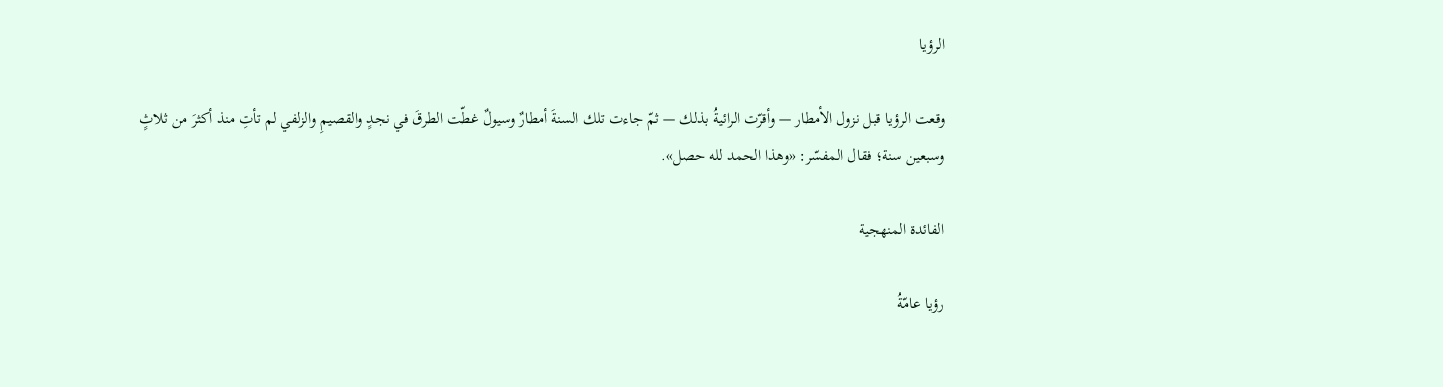الرؤيا

وقعت الرؤيا قبل نزول الأمطار — وأقرّت الرائيةُ بذلك — ثمّ جاءت تلك السنةَ أمطارٌ وسيولٌ غطّت الطرقَ في نجدٍ والقصيمِ والزلفي لم تأتِ منذ أكثرَ من ثلاثٍ وسبعين سنة؛ فقال المفسّر: «وهذا الحمد لله حصل».

الفائدة المنهجية

رؤيا عامّةُ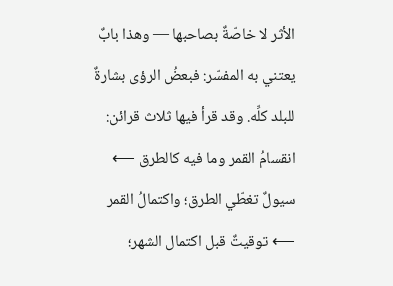الأثر لا خاصّةٌ بصاحبها — وهذا بابٌ يعتني به المفسّر: فبعضُ الرؤى بشارةٌ للبلد كلِّه. وقد قرأ فيها ثلاث قرائن: انقسامُ القمر وما فيه كالطرق ⟵ سيولٌ تغطّي الطرق؛ واكتمالُ القمر ⟵ توقيتٌ قبل اكتمال الشهر؛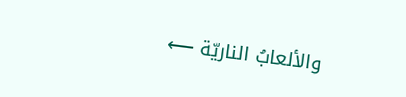والألعابُ الناريّة ⟵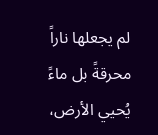لم يجعلها ناراً محرقةً بل ماءً يُحيي الأرض،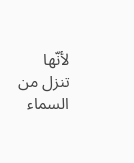لأنّها تنزل من السماء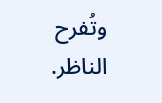وتُفرح الناظر.